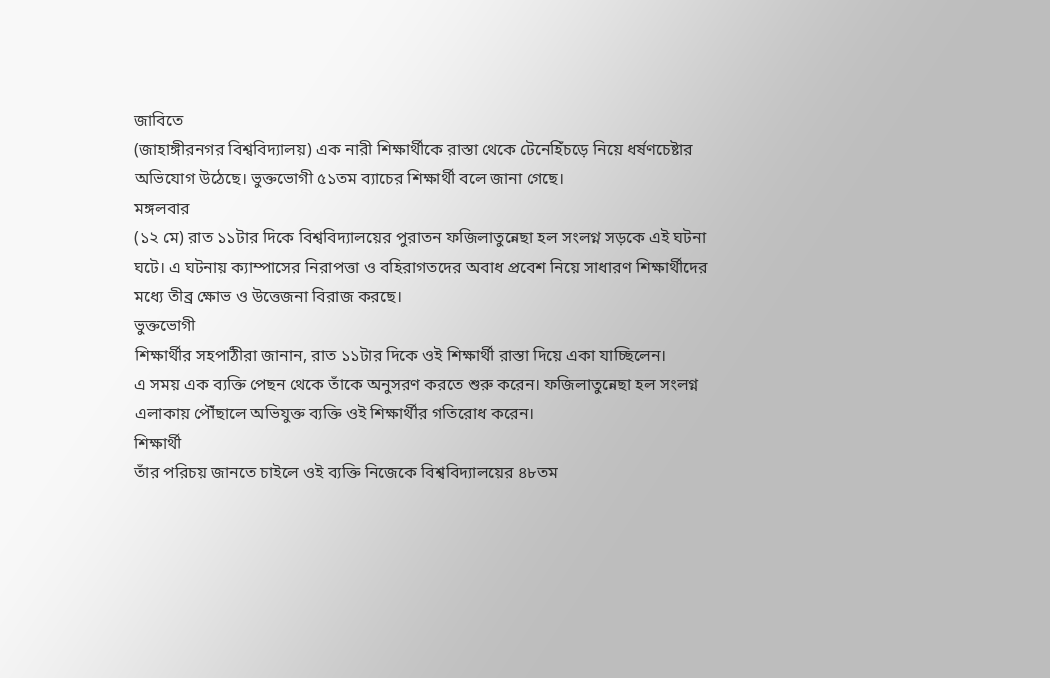জাবিতে
(জাহাঙ্গীরনগর বিশ্ববিদ্যালয়) এক নারী শিক্ষার্থীকে রাস্তা থেকে টেনেহিঁচড়ে নিয়ে ধর্ষণচেষ্টার
অভিযোগ উঠেছে। ভুক্তভোগী ৫১তম ব্যাচের শিক্ষার্থী বলে জানা গেছে।
মঙ্গলবার
(১২ মে) রাত ১১টার দিকে বিশ্ববিদ্যালয়ের পুরাতন ফজিলাতুন্নেছা হল সংলগ্ন সড়কে এই ঘটনা
ঘটে। এ ঘটনায় ক্যাম্পাসের নিরাপত্তা ও বহিরাগতদের অবাধ প্রবেশ নিয়ে সাধারণ শিক্ষার্থীদের
মধ্যে তীব্র ক্ষোভ ও উত্তেজনা বিরাজ করছে।
ভুক্তভোগী
শিক্ষার্থীর সহপাঠীরা জানান, রাত ১১টার দিকে ওই শিক্ষার্থী রাস্তা দিয়ে একা যাচ্ছিলেন।
এ সময় এক ব্যক্তি পেছন থেকে তাঁকে অনুসরণ করতে শুরু করেন। ফজিলাতুন্নেছা হল সংলগ্ন
এলাকায় পৌঁছালে অভিযুক্ত ব্যক্তি ওই শিক্ষার্থীর গতিরোধ করেন।
শিক্ষার্থী
তাঁর পরিচয় জানতে চাইলে ওই ব্যক্তি নিজেকে বিশ্ববিদ্যালয়ের ৪৮তম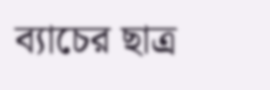ব্যাচের ছাত্র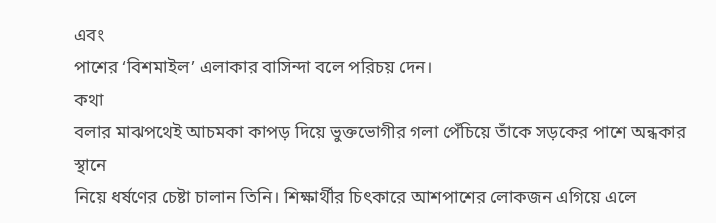এবং
পাশের ‘বিশমাইল’ এলাকার বাসিন্দা বলে পরিচয় দেন।
কথা
বলার মাঝপথেই আচমকা কাপড় দিয়ে ভুক্তভোগীর গলা পেঁচিয়ে তাঁকে সড়কের পাশে অন্ধকার স্থানে
নিয়ে ধর্ষণের চেষ্টা চালান তিনি। শিক্ষার্থীর চিৎকারে আশপাশের লোকজন এগিয়ে এলে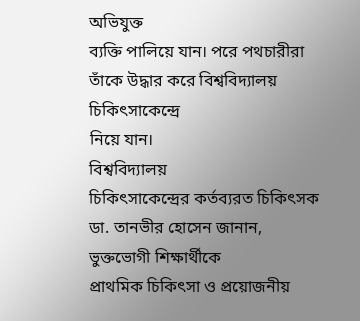অভিযুক্ত
ব্যক্তি পালিয়ে যান। পরে পথচারীরা তাঁকে উদ্ধার করে বিশ্ববিদ্যালয় চিকিৎসাকেন্দ্রে
নিয়ে যান।
বিশ্ববিদ্যালয়
চিকিৎসাকেন্দ্রের কর্তব্যরত চিকিৎসক ডা. তানভীর হোসেন জানান, ভুক্তভোগী শিক্ষার্থীকে
প্রাথমিক চিকিৎসা ও প্রয়োজনীয়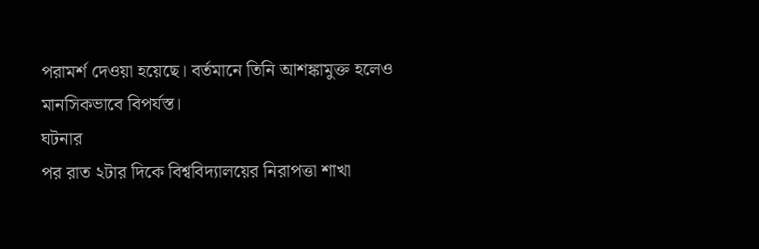পরামর্শ দেওয়া হয়েছে। বর্তমানে তিনি আশঙ্কামুক্ত হলেও
মানসিকভাবে বিপর্যস্ত।
ঘটনার
পর রাত ২টার দিকে বিশ্ববিদ্যালয়ের নিরাপত্তা শাখা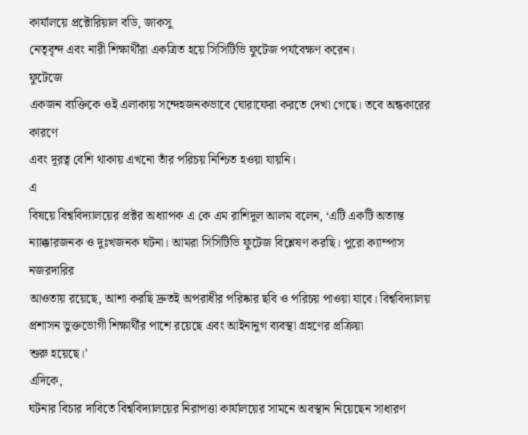কার্যালয়ে প্রক্টোরিয়াল বডি, জাকসু
নেতৃবৃন্দ এবং নারী শিক্ষার্থীরা একত্রিত হয়ে সিসিটিভি ফুটেজ পর্যবেক্ষণ করেন।
ফুটেজে
একজন ব্যক্তিকে ওই এলাকায় সন্দেহজনকভাবে ঘোরাফেরা করতে দেখা গেছে। তবে অন্ধকারের কারণে
এবং দূরত্ব বেশি থাকায় এখনো তাঁর পরিচয় নিশ্চিত হওয়া যায়নি।
এ
বিষয়ে বিশ্ববিদ্যালয়ের প্রক্টর অধ্যাপক এ কে এম রাশিদুল আলম বলেন, ‘এটি একটি অত্যন্ত
ন্যাক্কারজনক ও দুঃখজনক ঘটনা। আমরা সিসিটিভি ফুটেজ বিশ্লেষণ করছি। পুরো ক্যাম্পাস নজরদারির
আওতায় রয়েছে, আশা করছি দ্রুতই অপরাধীর পরিষ্কার ছবি ও পরিচয় পাওয়া যাবে। বিশ্ববিদ্যালয়
প্রশাসন ভুক্তভোগী শিক্ষার্থীর পাশে রয়েছে এবং আইনানুগ ব্যবস্থা গ্রহণের প্রক্রিয়া
শুরু হয়েছে।’
এদিকে,
ঘটনার বিচার দাবিতে বিশ্ববিদ্যালয়ের নিরাপত্তা কার্যালয়ের সামনে অবস্থান নিয়েছেন সাধারণ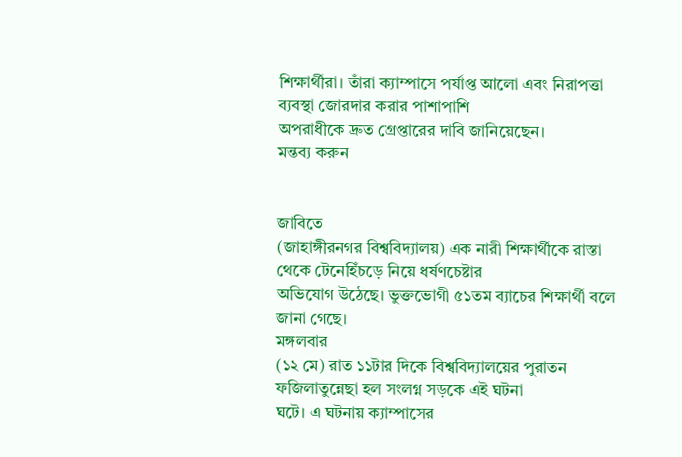শিক্ষার্থীরা। তাঁরা ক্যাম্পাসে পর্যাপ্ত আলো এবং নিরাপত্তা ব্যবস্থা জোরদার করার পাশাপাশি
অপরাধীকে দ্রুত গ্রেপ্তারের দাবি জানিয়েছেন।
মন্তব্য করুন


জাবিতে
(জাহাঙ্গীরনগর বিশ্ববিদ্যালয়) এক নারী শিক্ষার্থীকে রাস্তা থেকে টেনেহিঁচড়ে নিয়ে ধর্ষণচেষ্টার
অভিযোগ উঠেছে। ভুক্তভোগী ৫১তম ব্যাচের শিক্ষার্থী বলে জানা গেছে।
মঙ্গলবার
(১২ মে) রাত ১১টার দিকে বিশ্ববিদ্যালয়ের পুরাতন ফজিলাতুন্নেছা হল সংলগ্ন সড়কে এই ঘটনা
ঘটে। এ ঘটনায় ক্যাম্পাসের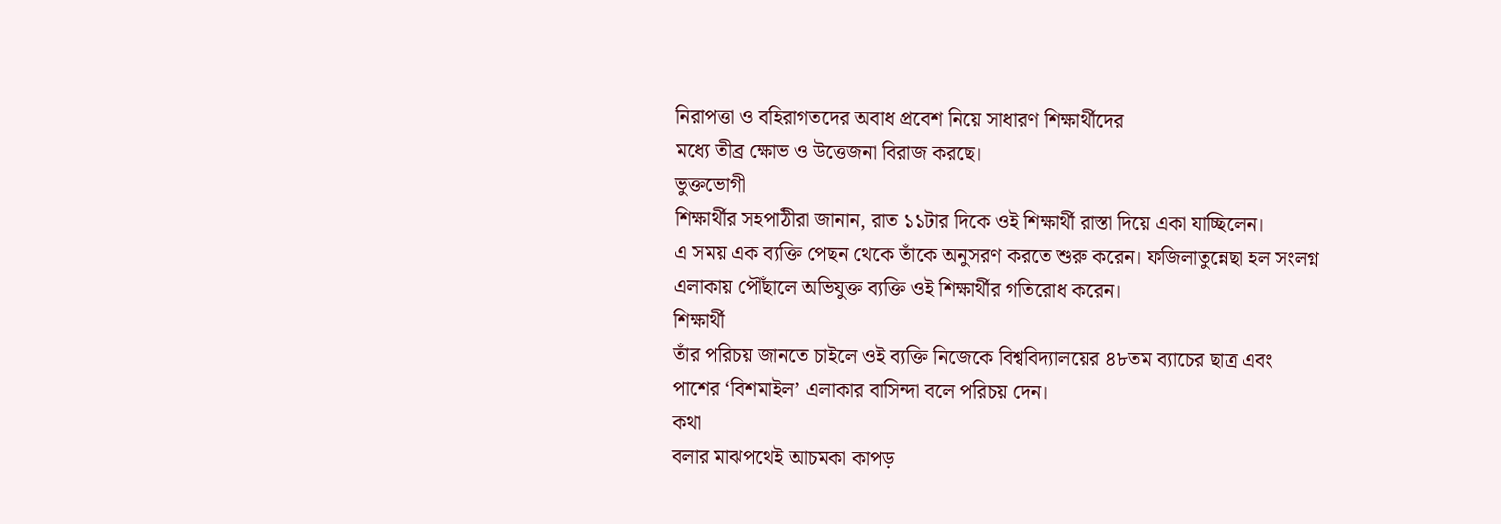নিরাপত্তা ও বহিরাগতদের অবাধ প্রবেশ নিয়ে সাধারণ শিক্ষার্থীদের
মধ্যে তীব্র ক্ষোভ ও উত্তেজনা বিরাজ করছে।
ভুক্তভোগী
শিক্ষার্থীর সহপাঠীরা জানান, রাত ১১টার দিকে ওই শিক্ষার্থী রাস্তা দিয়ে একা যাচ্ছিলেন।
এ সময় এক ব্যক্তি পেছন থেকে তাঁকে অনুসরণ করতে শুরু করেন। ফজিলাতুন্নেছা হল সংলগ্ন
এলাকায় পৌঁছালে অভিযুক্ত ব্যক্তি ওই শিক্ষার্থীর গতিরোধ করেন।
শিক্ষার্থী
তাঁর পরিচয় জানতে চাইলে ওই ব্যক্তি নিজেকে বিশ্ববিদ্যালয়ের ৪৮তম ব্যাচের ছাত্র এবং
পাশের ‘বিশমাইল’ এলাকার বাসিন্দা বলে পরিচয় দেন।
কথা
বলার মাঝপথেই আচমকা কাপড়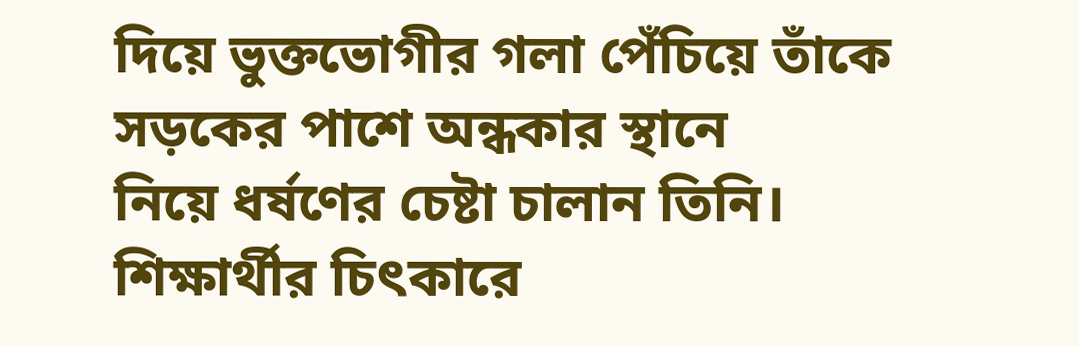দিয়ে ভুক্তভোগীর গলা পেঁচিয়ে তাঁকে সড়কের পাশে অন্ধকার স্থানে
নিয়ে ধর্ষণের চেষ্টা চালান তিনি। শিক্ষার্থীর চিৎকারে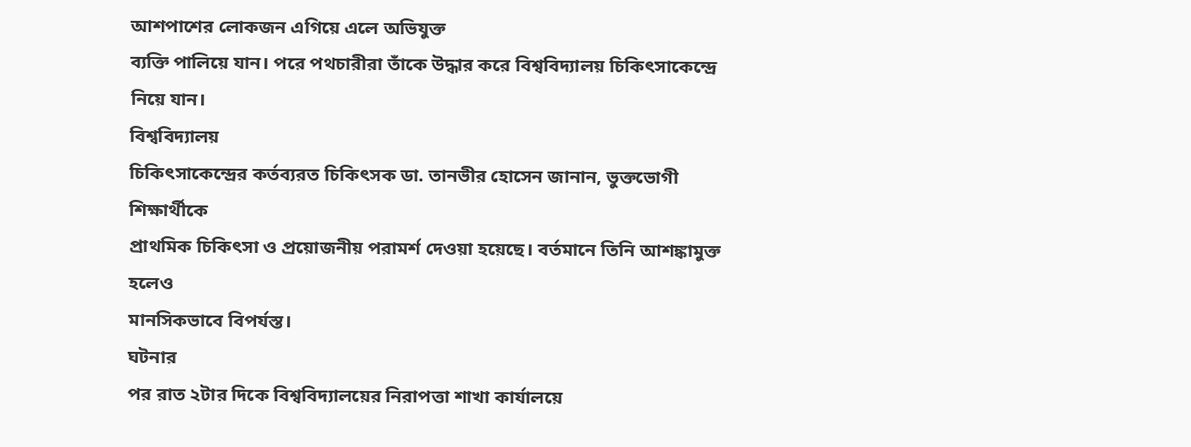আশপাশের লোকজন এগিয়ে এলে অভিযুক্ত
ব্যক্তি পালিয়ে যান। পরে পথচারীরা তাঁকে উদ্ধার করে বিশ্ববিদ্যালয় চিকিৎসাকেন্দ্রে
নিয়ে যান।
বিশ্ববিদ্যালয়
চিকিৎসাকেন্দ্রের কর্তব্যরত চিকিৎসক ডা. তানভীর হোসেন জানান, ভুক্তভোগী শিক্ষার্থীকে
প্রাথমিক চিকিৎসা ও প্রয়োজনীয় পরামর্শ দেওয়া হয়েছে। বর্তমানে তিনি আশঙ্কামুক্ত হলেও
মানসিকভাবে বিপর্যস্ত।
ঘটনার
পর রাত ২টার দিকে বিশ্ববিদ্যালয়ের নিরাপত্তা শাখা কার্যালয়ে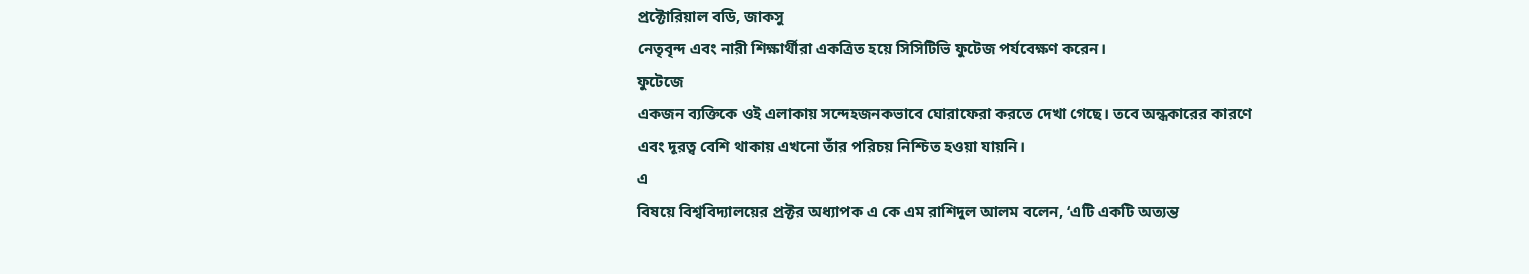প্রক্টোরিয়াল বডি, জাকসু
নেতৃবৃন্দ এবং নারী শিক্ষার্থীরা একত্রিত হয়ে সিসিটিভি ফুটেজ পর্যবেক্ষণ করেন।
ফুটেজে
একজন ব্যক্তিকে ওই এলাকায় সন্দেহজনকভাবে ঘোরাফেরা করতে দেখা গেছে। তবে অন্ধকারের কারণে
এবং দূরত্ব বেশি থাকায় এখনো তাঁর পরিচয় নিশ্চিত হওয়া যায়নি।
এ
বিষয়ে বিশ্ববিদ্যালয়ের প্রক্টর অধ্যাপক এ কে এম রাশিদুল আলম বলেন, ‘এটি একটি অত্যন্ত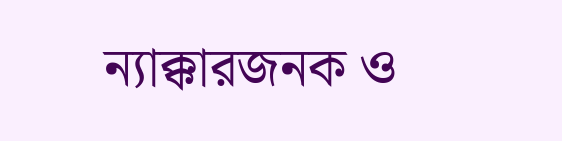ন্যাক্কারজনক ও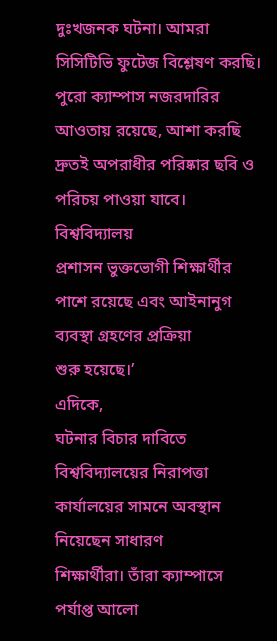দুঃখজনক ঘটনা। আমরা সিসিটিভি ফুটেজ বিশ্লেষণ করছি। পুরো ক্যাম্পাস নজরদারির
আওতায় রয়েছে, আশা করছি দ্রুতই অপরাধীর পরিষ্কার ছবি ও পরিচয় পাওয়া যাবে। বিশ্ববিদ্যালয়
প্রশাসন ভুক্তভোগী শিক্ষার্থীর পাশে রয়েছে এবং আইনানুগ ব্যবস্থা গ্রহণের প্রক্রিয়া
শুরু হয়েছে।’
এদিকে,
ঘটনার বিচার দাবিতে বিশ্ববিদ্যালয়ের নিরাপত্তা কার্যালয়ের সামনে অবস্থান নিয়েছেন সাধারণ
শিক্ষার্থীরা। তাঁরা ক্যাম্পাসে পর্যাপ্ত আলো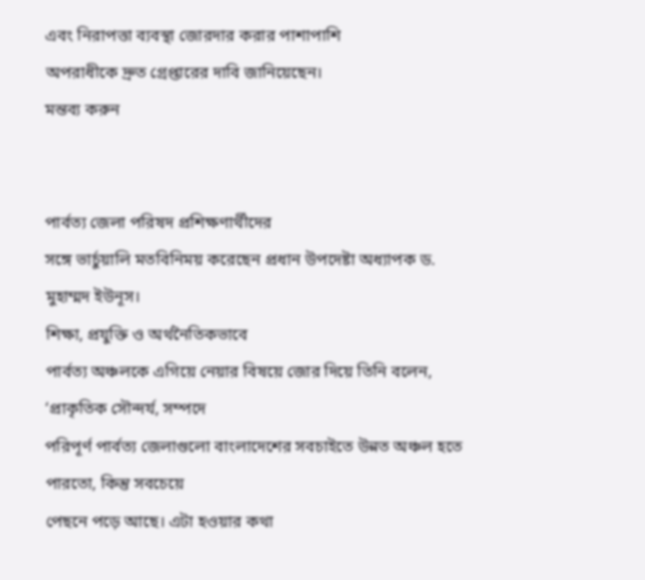এবং নিরাপত্তা ব্যবস্থা জোরদার করার পাশাপাশি
অপরাধীকে দ্রুত গ্রেপ্তারের দাবি জানিয়েছেন।
মন্তব্য করুন


পার্বত্য জেলা পরিষদ প্রশিক্ষণার্থীদের
সঙ্গে ভার্চুয়ালি মতবিনিময় করেছেন প্রধান উপদেষ্টা অধ্যাপক ড. মুহাম্মদ ইউনূস।
শিক্ষা, প্রযুক্তি ও অর্থনৈতিকভাবে
পার্বত্য অঞ্চলকে এগিয়ে নেয়ার বিষয়ে জোর দিয়ে তিনি বলেন, ‘প্রাকৃতিক সৌন্দর্য, সম্পদে
পরিপূর্ণ পার্বত্য জেলাগুলো বাংলাদেশের সবচাইতে উন্নত অঞ্চল হতে পারতো, কিন্তু সবচেয়ে
পেছনে পড়ে আছে। এটা হওয়ার কথা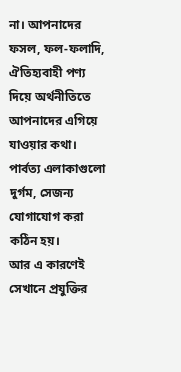না। আপনাদের ফসল, ফল-ফলাদি, ঐতিহ্যবাহী পণ্য দিয়ে অর্থনীতিতে
আপনাদের এগিয়ে যাওয়ার কথা। পার্বত্য এলাকাগুলো দুর্গম, সেজন্য যোগাযোগ করা কঠিন হয়।
আর এ কারণেই সেখানে প্রযুক্তির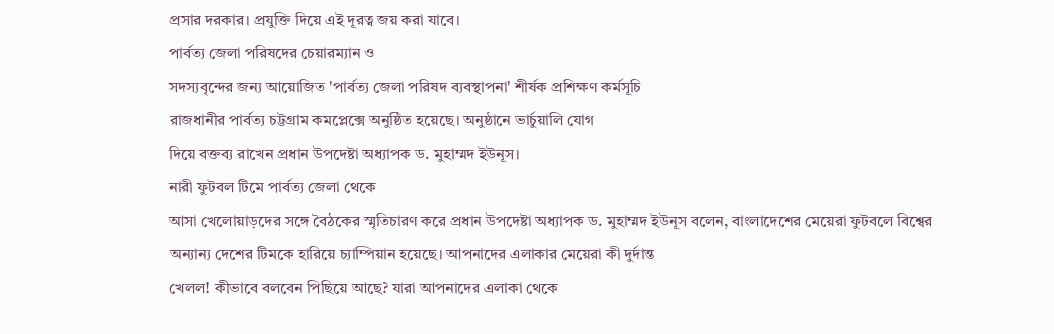প্রসার দরকার। প্রযুক্তি দিয়ে এই দূরত্ব জয় করা যাবে।
পার্বত্য জেলা পরিষদের চেয়ারম্যান ও
সদস্যবৃন্দের জন্য আয়োজিত 'পার্বত্য জেলা পরিষদ ব্যবস্থাপনা' শীর্ষক প্রশিক্ষণ কর্মসূচি
রাজধানীর পার্বত্য চট্টগ্রাম কমপ্লেক্সে অনুষ্ঠিত হয়েছে। অনুষ্ঠানে ভার্চুয়ালি যোগ
দিয়ে বক্তব্য রাখেন প্রধান উপদেষ্টা অধ্যাপক ড. মুহাম্মদ ইউনূস।
নারী ফুটবল টিমে পার্বত্য জেলা থেকে
আসা খেলোয়াড়দের সঙ্গে বৈঠকের স্মৃতিচারণ করে প্রধান উপদেষ্টা অধ্যাপক ড. মুহাম্মদ ইউনূস বলেন, বাংলাদেশের মেয়েরা ফুটবলে বিশ্বের
অন্যান্য দেশের টিমকে হারিয়ে চ্যাম্পিয়ান হয়েছে। আপনাদের এলাকার মেয়েরা কী দুর্দান্ত
খেলল! কীভাবে বলবেন পিছিয়ে আছে? যারা আপনাদের এলাকা থেকে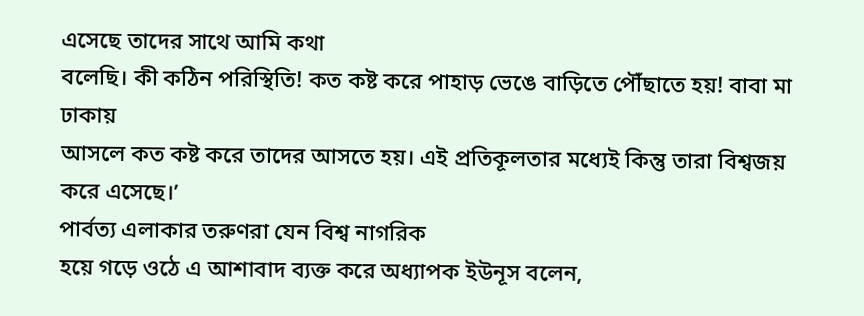এসেছে তাদের সাথে আমি কথা
বলেছি। কী কঠিন পরিস্থিতি! কত কষ্ট করে পাহাড় ভেঙে বাড়িতে পৌঁছাতে হয়! বাবা মা ঢাকায়
আসলে কত কষ্ট করে তাদের আসতে হয়। এই প্রতিকূলতার মধ্যেই কিন্তু তারা বিশ্বজয় করে এসেছে।’
পার্বত্য এলাকার তরুণরা যেন বিশ্ব নাগরিক
হয়ে গড়ে ওঠে এ আশাবাদ ব্যক্ত করে অধ্যাপক ইউনূস বলেন,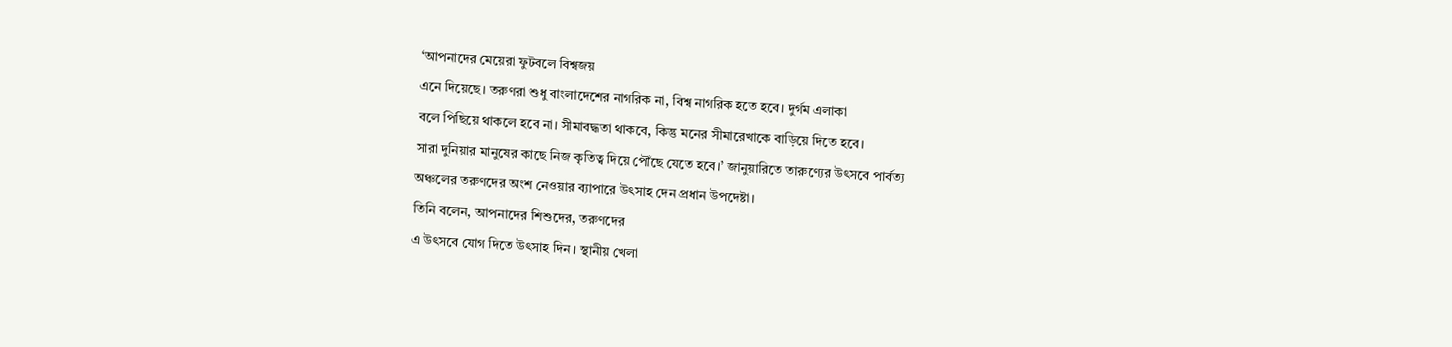‘আপনাদের মেয়েরা ফুটবলে বিশ্বজয়
এনে দিয়েছে। তরুণরা শুধু বাংলাদেশের নাগরিক না, বিশ্ব নাগরিক হতে হবে। দুর্গম এলাকা
বলে পিছিয়ে থাকলে হবে না। সীমাবদ্ধতা থাকবে, কিন্তু মনের সীমারেখাকে বাড়িয়ে দিতে হবে।
সারা দুনিয়ার মানুষের কাছে নিজ কৃতিত্ব দিয়ে পৌঁছে যেতে হবে।’ জানুয়ারিতে তারুণ্যের উৎসবে পার্বত্য
অঞ্চলের তরুণদের অংশ নেওয়ার ব্যাপারে উৎসাহ দেন প্রধান উপদেষ্টা।
তিনি বলেন, আপনাদের শিশুদের, তরুণদের
এ উৎসবে যোগ দিতে উৎসাহ দিন। স্থানীয় খেলা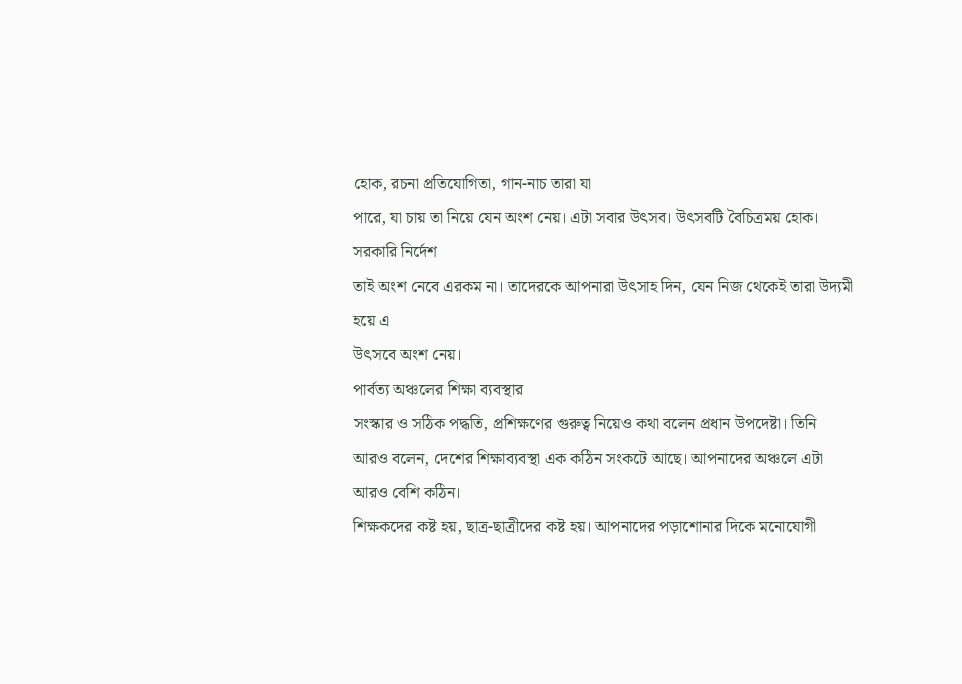হোক, রচনা প্রতিযোগিতা, গান-নাচ তারা যা
পারে, যা চায় তা নিয়ে যেন অংশ নেয়। এটা সবার উৎসব। উৎসবটি বৈচিত্রময় হোক। সরকারি নির্দেশ
তাই অংশ নেবে এরকম না। তাদেরকে আপনারা উৎসাহ দিন, যেন নিজ থেকেই তারা উদ্যমী হয়ে এ
উৎসবে অংশ নেয়।
পার্বত্য অঞ্চলের শিক্ষা ব্যবস্থার
সংস্কার ও সঠিক পদ্ধতি, প্রশিক্ষণের গুরুত্ব নিয়েও কথা বলেন প্রধান উপদেষ্টা। তিনি
আরও বলেন, দেশের শিক্ষাব্যবস্থা এক কঠিন সংকটে আছে। আপনাদের অঞ্চলে এটা আরও বেশি কঠিন।
শিক্ষকদের কষ্ট হয়, ছাত্র-ছাত্রীদের কষ্ট হয়। আপনাদের পড়াশোনার দিকে মনোযোগী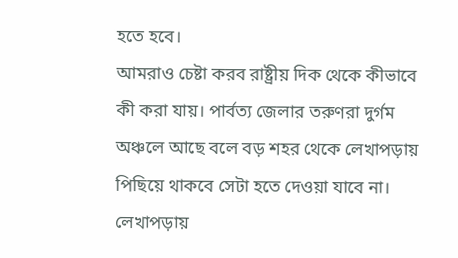হতে হবে।
আমরাও চেষ্টা করব রাষ্ট্রীয় দিক থেকে কীভাবে কী করা যায়। পার্বত্য জেলার তরুণরা দুর্গম
অঞ্চলে আছে বলে বড় শহর থেকে লেখাপড়ায় পিছিয়ে থাকবে সেটা হতে দেওয়া যাবে না। লেখাপড়ায়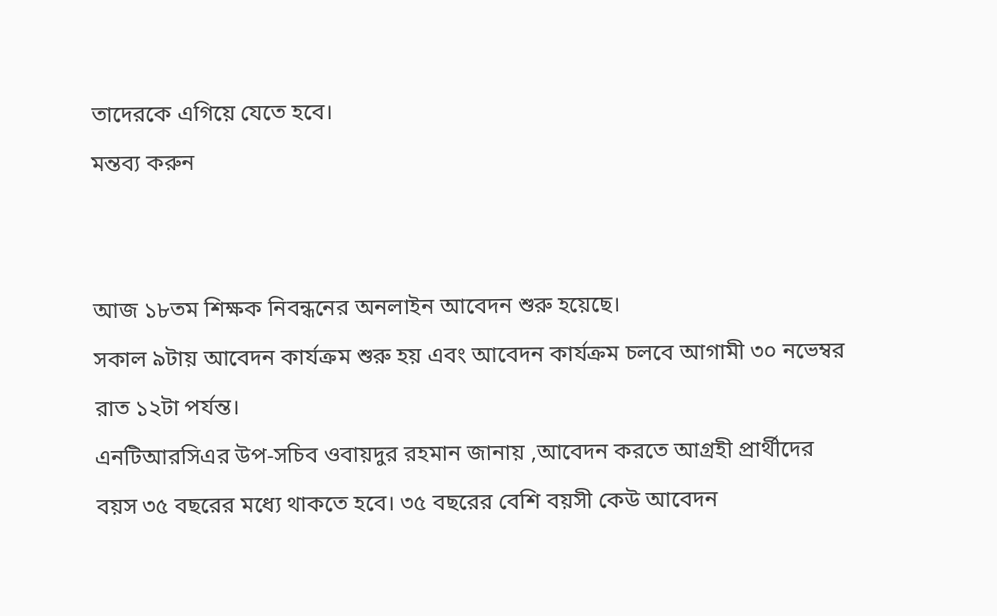তাদেরকে এগিয়ে যেতে হবে।
মন্তব্য করুন


আজ ১৮তম শিক্ষক নিবন্ধনের অনলাইন আবেদন শুরু হয়েছে।
সকাল ৯টায় আবেদন কার্যক্রম শুরু হয় এবং আবেদন কার্যক্রম চলবে আগামী ৩০ নভেম্বর রাত ১২টা পর্যন্ত।
এনটিআরসিএর উপ-সচিব ওবায়দুর রহমান জানায় ,আবেদন করতে আগ্রহী প্রার্থীদের বয়স ৩৫ বছরের মধ্যে থাকতে হবে। ৩৫ বছরের বেশি বয়সী কেউ আবেদন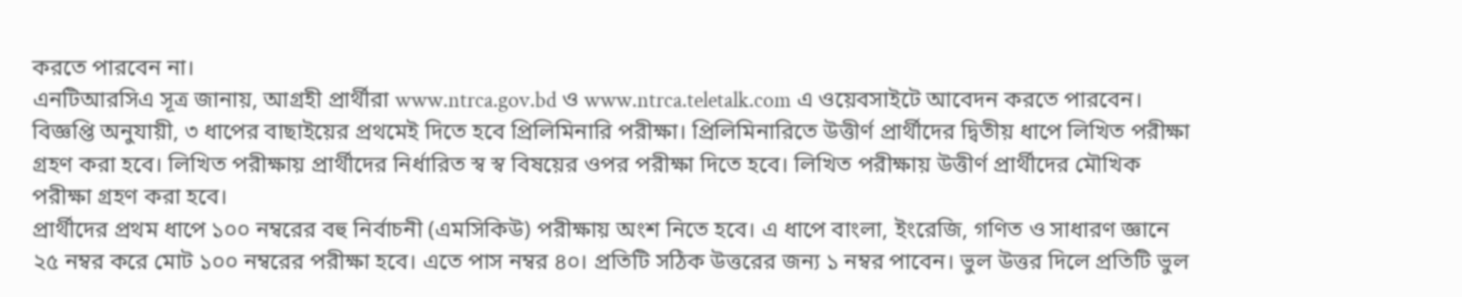করতে পারবেন না।
এনটিআরসিএ সূত্র জানায়, আগ্রহী প্রার্থীরা www.ntrca.gov.bd ও www.ntrca.teletalk.com এ ওয়েবসাইটে আবেদন করতে পারবেন।
বিজ্ঞপ্তি অনুযায়ী, ৩ ধাপের বাছাইয়ের প্রথমেই দিতে হবে প্রিলিমিনারি পরীক্ষা। প্রিলিমিনারিতে উত্তীর্ণ প্রার্থীদের দ্বিতীয় ধাপে লিখিত পরীক্ষা গ্রহণ করা হবে। লিখিত পরীক্ষায় প্রার্থীদের নির্ধারিত স্ব স্ব বিষয়ের ওপর পরীক্ষা দিতে হবে। লিখিত পরীক্ষায় উত্তীর্ণ প্রার্থীদের মৌখিক পরীক্ষা গ্রহণ করা হবে।
প্রার্থীদের প্রথম ধাপে ১০০ নম্বরের বহু নির্বাচনী (এমসিকিউ) পরীক্ষায় অংশ নিতে হবে। এ ধাপে বাংলা, ইংরেজি, গণিত ও সাধারণ জ্ঞানে ২৫ নম্বর করে মোট ১০০ নম্বরের পরীক্ষা হবে। এতে পাস নম্বর ৪০। প্রতিটি সঠিক উত্তরের জন্য ১ নম্বর পাবেন। ভুল উত্তর দিলে প্রতিটি ভুল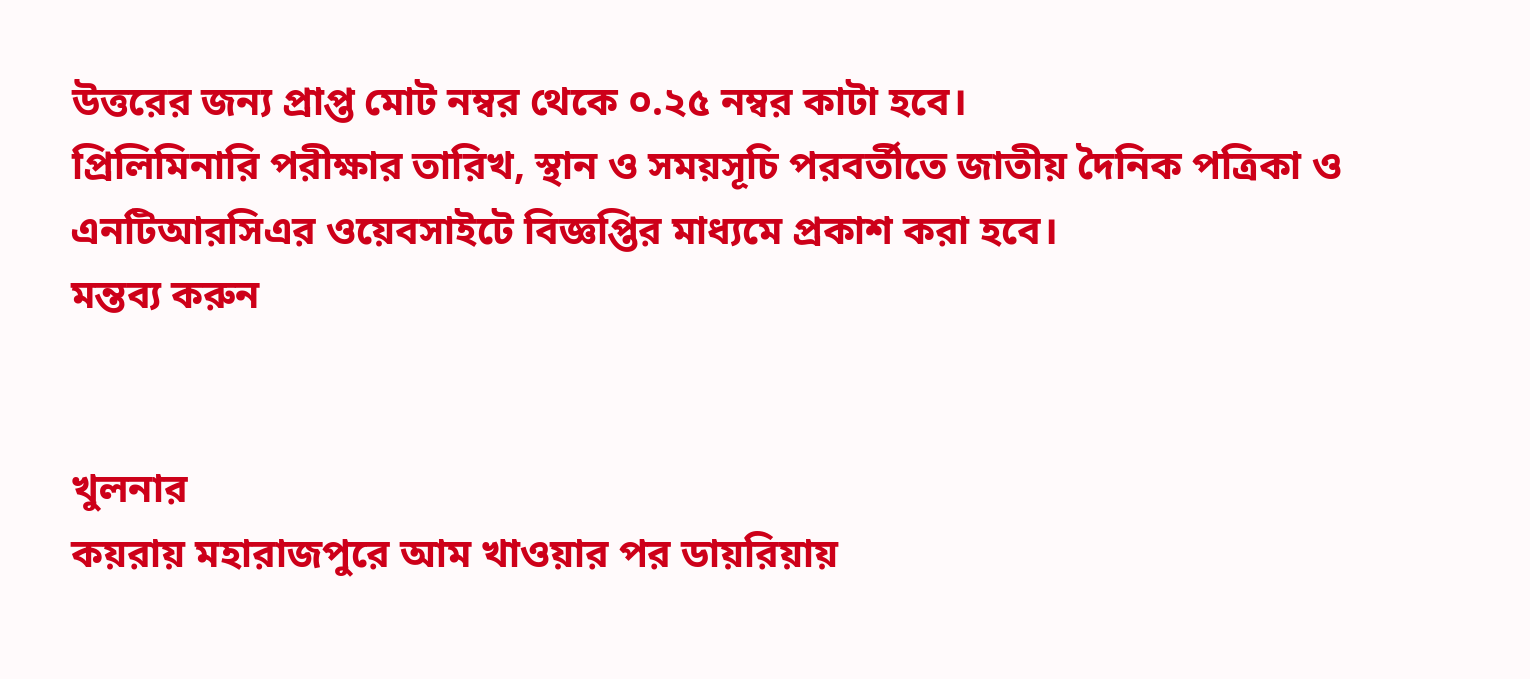উত্তরের জন্য প্রাপ্ত মোট নম্বর থেকে ০.২৫ নম্বর কাটা হবে।
প্রিলিমিনারি পরীক্ষার তারিখ, স্থান ও সময়সূচি পরবর্তীতে জাতীয় দৈনিক পত্রিকা ও এনটিআরসিএর ওয়েবসাইটে বিজ্ঞপ্তির মাধ্যমে প্রকাশ করা হবে।
মন্তব্য করুন


খুলনার
কয়রায় মহারাজপুরে আম খাওয়ার পর ডায়রিয়ায়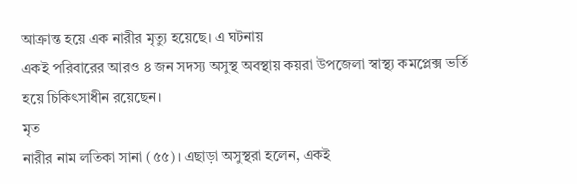আক্রান্ত হয়ে এক নারীর মৃত্যু হয়েছে। এ ঘটনায়
একই পরিবারের আরও ৪ জন সদস্য অসুস্থ অবস্থায় কয়রা উপজেলা স্বাস্থ্য কমপ্লেক্স ভর্তি
হয়ে চিকিৎসাধীন রয়েছেন।
মৃত
নারীর নাম লতিকা সানা (৫৫)। এছাড়া অসুস্থরা হলেন, একই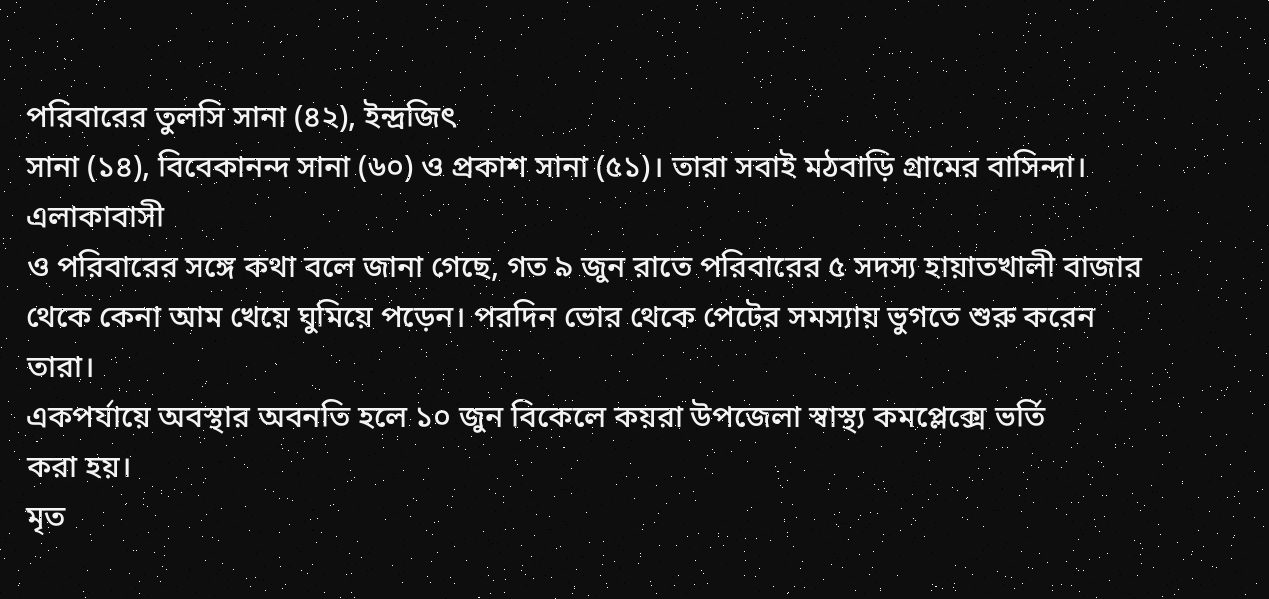পরিবারের তুলসি সানা (৪২), ইন্দ্রজিৎ
সানা (১৪), বিবেকানন্দ সানা (৬০) ও প্রকাশ সানা (৫১)। তারা সবাই মঠবাড়ি গ্রামের বাসিন্দা।
এলাকাবাসী
ও পরিবারের সঙ্গে কথা বলে জানা গেছে, গত ৯ জুন রাতে পরিবারের ৫ সদস্য হায়াতখালী বাজার
থেকে কেনা আম খেয়ে ঘুমিয়ে পড়েন। পরদিন ভোর থেকে পেটের সমস্যায় ভুগতে শুরু করেন তারা।
একপর্যায়ে অবস্থার অবনতি হলে ১০ জুন বিকেলে কয়রা উপজেলা স্বাস্থ্য কমপ্লেক্সে ভর্তি
করা হয়।
মৃত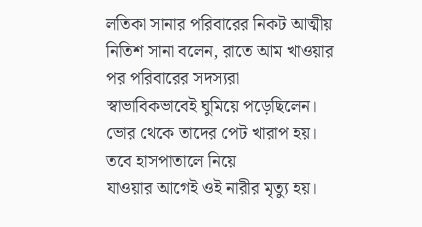লতিকা সানার পরিবারের নিকট আত্মীয় নিতিশ সানা বলেন, রাতে আম খাওয়ার পর পরিবারের সদস্যরা
স্বাভাবিকভাবেই ঘুমিয়ে পড়েছিলেন। ভোর থেকে তাদের পেট খারাপ হয়। তবে হাসপাতালে নিয়ে
যাওয়ার আগেই ওই নারীর মৃত্যু হয়।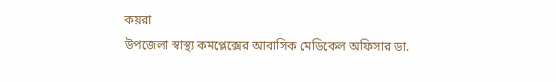কয়রা
উপজেলা স্বাস্থ্য কমপ্লেক্সের আবাসিক মেডিকেল অফিসার ডা.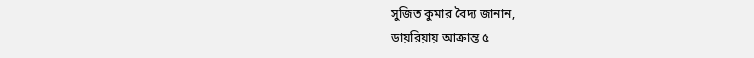সুজিত কুমার বৈদ্য জানান,
ডায়রিয়ায় আক্রান্ত ৫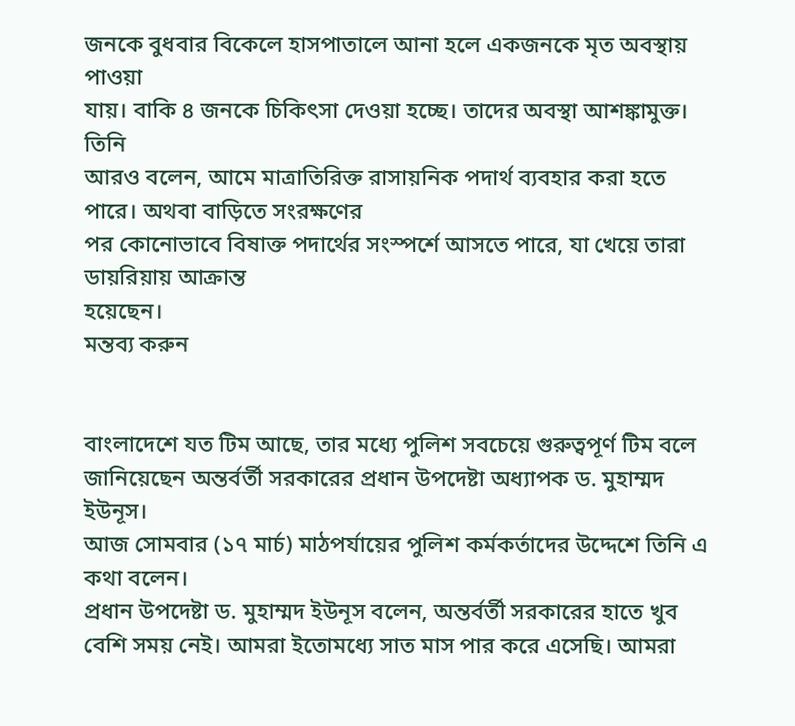জনকে বুধবার বিকেলে হাসপাতালে আনা হলে একজনকে মৃত অবস্থায় পাওয়া
যায়। বাকি ৪ জনকে চিকিৎসা দেওয়া হচ্ছে। তাদের অবস্থা আশঙ্কামুক্ত।
তিনি
আরও বলেন, আমে মাত্রাতিরিক্ত রাসায়নিক পদার্থ ব্যবহার করা হতে পারে। অথবা বাড়িতে সংরক্ষণের
পর কোনোভাবে বিষাক্ত পদার্থের সংস্পর্শে আসতে পারে, যা খেয়ে তারা ডায়রিয়ায় আক্রান্ত
হয়েছেন।
মন্তব্য করুন


বাংলাদেশে যত টিম আছে, তার মধ্যে পুলিশ সবচেয়ে গুরুত্বপূর্ণ টিম বলে জানিয়েছেন অন্তর্বর্তী সরকারের প্রধান উপদেষ্টা অধ্যাপক ড. মুহাম্মদ ইউনূস।
আজ সোমবার (১৭ মার্চ) মাঠপর্যায়ের পুলিশ কর্মকর্তাদের উদ্দেশে তিনি এ কথা বলেন।
প্রধান উপদেষ্টা ড. মুহাম্মদ ইউনূস বলেন, অন্তর্বর্তী সরকারের হাতে খুব বেশি সময় নেই। আমরা ইতোমধ্যে সাত মাস পার করে এসেছি। আমরা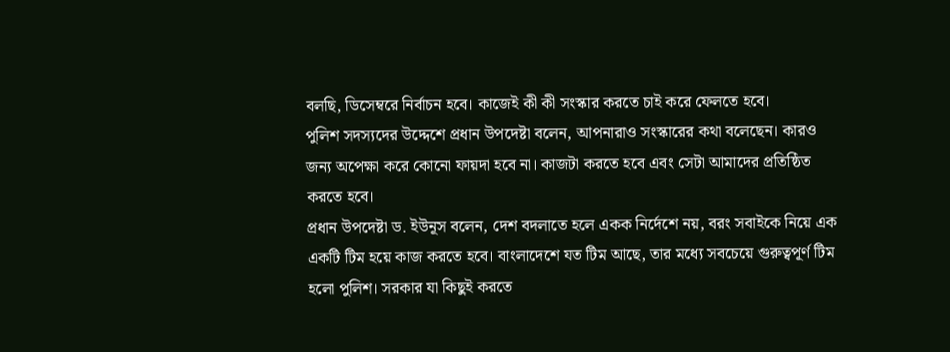বলছি, ডিসেম্বরে নির্বাচন হবে। কাজেই কী কী সংস্কার করতে চাই করে ফেলতে হবে।
পুলিশ সদস্যদের উদ্দেশে প্রধান উপদেষ্টা বলেন, আপনারাও সংস্কারের কথা বলেছেন। কারও জন্য অপেক্ষা করে কোনো ফায়দা হবে না। কাজটা করতে হবে এবং সেটা আমাদের প্রতিষ্ঠিত করতে হবে।
প্রধান উপদেষ্টা ড. ইউনূস বলেন, দেশ বদলাতে হলে একক নির্দেশে নয়, বরং সবাইকে নিয়ে এক একটি টিম হয়ে কাজ করতে হবে। বাংলাদেশে যত টিম আছে, তার মধ্যে সবচেয়ে গুরুত্বপূর্ণ টিম হলো পুলিশ। সরকার যা কিছুই করতে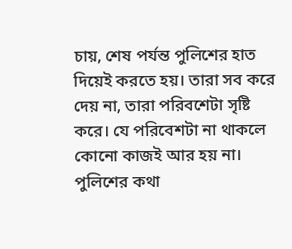চায়, শেষ পর্যন্ত পুলিশের হাত দিয়েই করতে হয়। তারা সব করে দেয় না, তারা পরিবশেটা সৃষ্টি করে। যে পরিবেশটা না থাকলে কোনো কাজই আর হয় না। পুলিশের কথা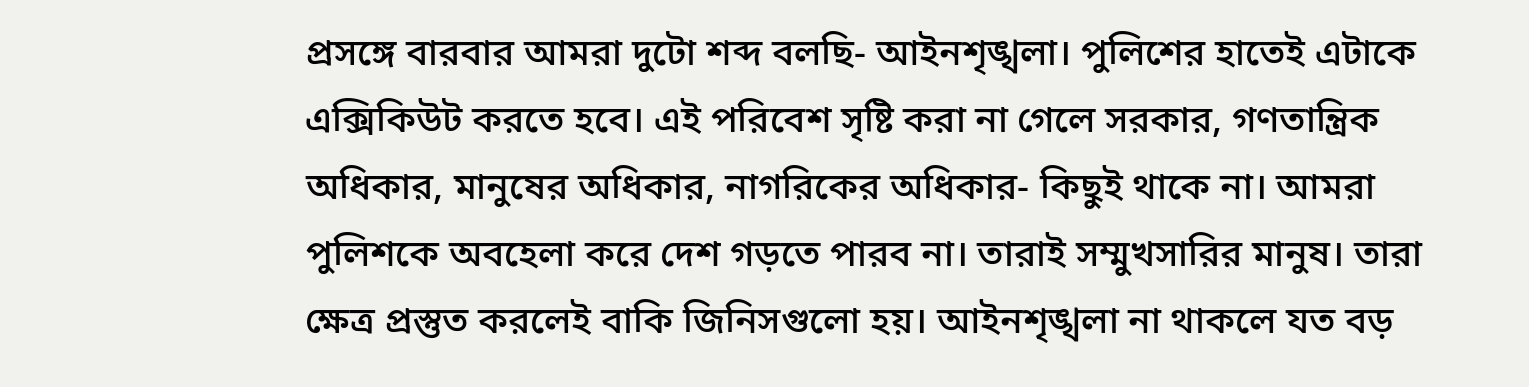প্রসঙ্গে বারবার আমরা দুটো শব্দ বলছি- আইনশৃঙ্খলা। পুলিশের হাতেই এটাকে এক্সিকিউট করতে হবে। এই পরিবেশ সৃষ্টি করা না গেলে সরকার, গণতান্ত্রিক অধিকার, মানুষের অধিকার, নাগরিকের অধিকার- কিছুই থাকে না। আমরা পুলিশকে অবহেলা করে দেশ গড়তে পারব না। তারাই সম্মুখসারির মানুষ। তারা ক্ষেত্র প্রস্তুত করলেই বাকি জিনিসগুলো হয়। আইনশৃঙ্খলা না থাকলে যত বড়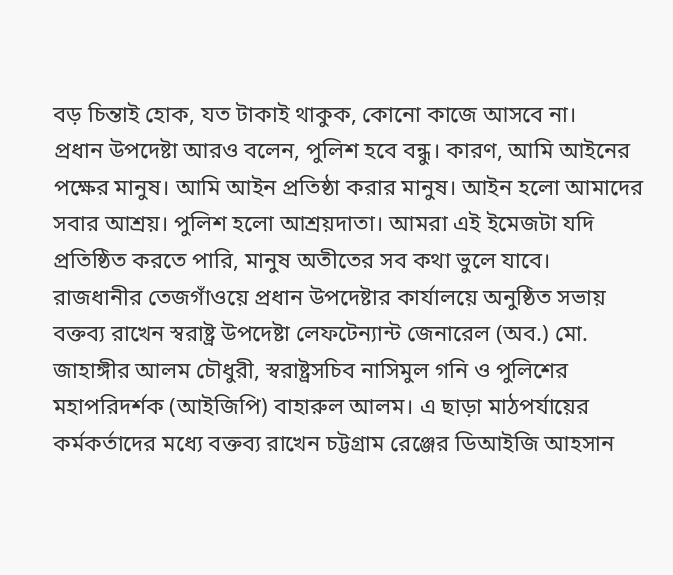বড় চিন্তাই হোক, যত টাকাই থাকুক, কোনো কাজে আসবে না।
প্রধান উপদেষ্টা আরও বলেন, পুলিশ হবে বন্ধু। কারণ, আমি আইনের পক্ষের মানুষ। আমি আইন প্রতিষ্ঠা করার মানুষ। আইন হলো আমাদের সবার আশ্রয়। পুলিশ হলো আশ্রয়দাতা। আমরা এই ইমেজটা যদি প্রতিষ্ঠিত করতে পারি, মানুষ অতীতের সব কথা ভুলে যাবে।
রাজধানীর তেজগাঁওয়ে প্রধান উপদেষ্টার কার্যালয়ে অনুষ্ঠিত সভায় বক্তব্য রাখেন স্বরাষ্ট্র উপদেষ্টা লেফটেন্যান্ট জেনারেল (অব.) মো. জাহাঙ্গীর আলম চৌধুরী, স্বরাষ্ট্রসচিব নাসিমুল গনি ও পুলিশের মহাপরিদর্শক (আইজিপি) বাহারুল আলম। এ ছাড়া মাঠপর্যায়ের কর্মকর্তাদের মধ্যে বক্তব্য রাখেন চট্টগ্রাম রেঞ্জের ডিআইজি আহসান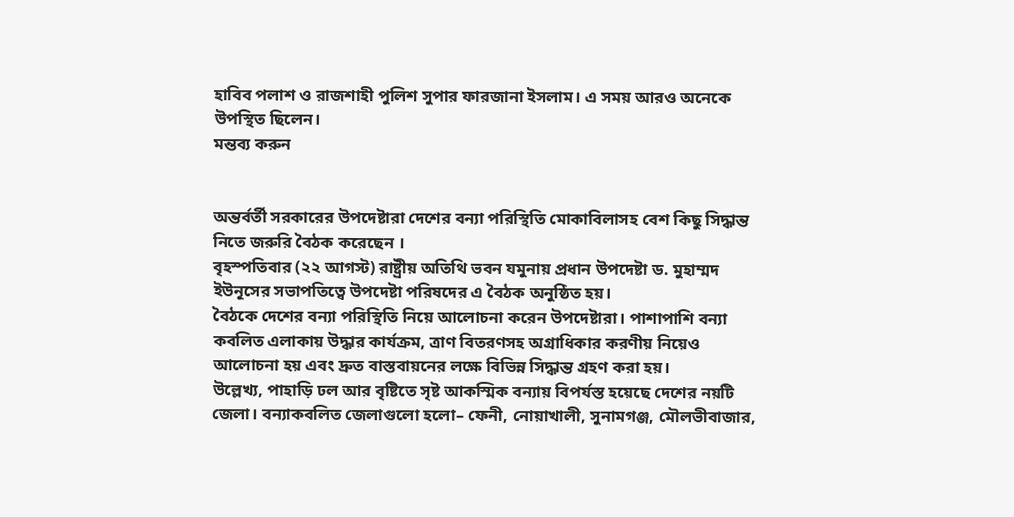হাবিব পলাশ ও রাজশাহী পুলিশ সুপার ফারজানা ইসলাম। এ সময় আরও অনেকে উপস্থিত ছিলেন।
মন্তব্য করুন


অন্তর্বর্তী সরকারের উপদেষ্টারা দেশের বন্যা পরিস্থিতি মোকাবিলাসহ বেশ কিছু সিদ্ধান্ত নিতে জরুরি বৈঠক করেছেন ।
বৃহস্পতিবার (২২ আগস্ট) রাষ্ট্রীয় অতিথি ভবন যমুনায় প্রধান উপদেষ্টা ড. মুহাম্মদ ইউনূসের সভাপতিত্বে উপদেষ্টা পরিষদের এ বৈঠক অনুষ্ঠিত হয়।
বৈঠকে দেশের বন্যা পরিস্থিতি নিয়ে আলোচনা করেন উপদেষ্টারা। পাশাপাশি বন্যা কবলিত এলাকায় উদ্ধার কার্যক্রম, ত্রাণ বিতরণসহ অগ্রাধিকার করণীয় নিয়েও আলোচনা হয় এবং দ্রুত বাস্তবায়নের লক্ষে বিভিন্ন সিদ্ধান্ত গ্রহণ করা হয়।
উল্লেখ্য, পাহাড়ি ঢল আর বৃষ্টিতে সৃষ্ট আকস্মিক বন্যায় বিপর্যস্ত হয়েছে দেশের নয়টি জেলা। বন্যাকবলিত জেলাগুলো হলো– ফেনী, নোয়াখালী, সুনামগঞ্জ, মৌলভীবাজার,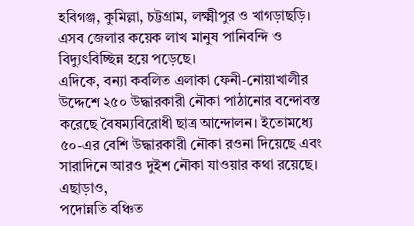হবিগঞ্জ, কুমিল্লা, চট্টগ্রাম, লক্ষ্মীপুর ও খাগড়াছড়ি। এসব জেলার কয়েক লাখ মানুষ পানিবন্দি ও বিদ্যুৎবিচ্ছিন্ন হয়ে পড়েছে।
এদিকে, বন্যা কবলিত এলাকা ফেনী-নোয়াখালীর উদ্দেশে ২৫০ উদ্ধারকারী নৌকা পাঠানোর বন্দোবস্ত করেছে বৈষম্যবিরোধী ছাত্র আন্দোলন। ইতোমধ্যে ৫০-এর বেশি উদ্ধারকারী নৌকা রওনা দিয়েছে এবং সারাদিনে আরও দুইশ নৌকা যাওয়ার কথা রয়েছে।
এছাড়াও,
পদোন্নতি বঞ্চিত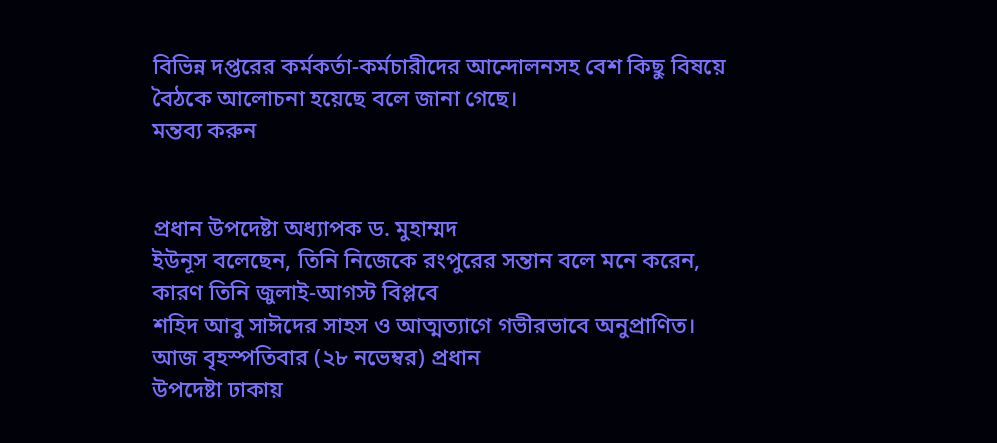বিভিন্ন দপ্তরের কর্মকর্তা-কর্মচারীদের আন্দোলনসহ বেশ কিছু বিষয়ে
বৈঠকে আলোচনা হয়েছে বলে জানা গেছে।
মন্তব্য করুন


প্রধান উপদেষ্টা অধ্যাপক ড. মুহাম্মদ
ইউনূস বলেছেন, তিনি নিজেকে রংপুরের সন্তান বলে মনে করেন, কারণ তিনি জুলাই-আগস্ট বিপ্লবে
শহিদ আবু সাঈদের সাহস ও আত্মত্যাগে গভীরভাবে অনুপ্রাণিত।
আজ বৃহস্পতিবার (২৮ নভেম্বর) প্রধান
উপদেষ্টা ঢাকায়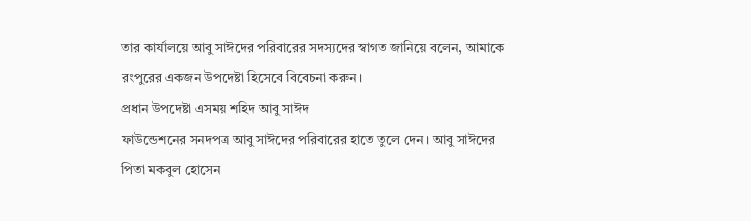তার কার্যালয়ে আবু সাঈদের পরিবারের সদস্যদের স্বাগত জানিয়ে বলেন, আমাকে
রংপুরের একজন উপদেষ্টা হিসেবে বিবেচনা করুন।
প্রধান উপদেষ্টা এসময় শহিদ আবু সাঈদ
ফাউন্ডেশনের সনদপত্র আবু সাঈদের পরিবারের হাতে তুলে দেন। আবু সাঈদের পিতা মকবুল হোসেন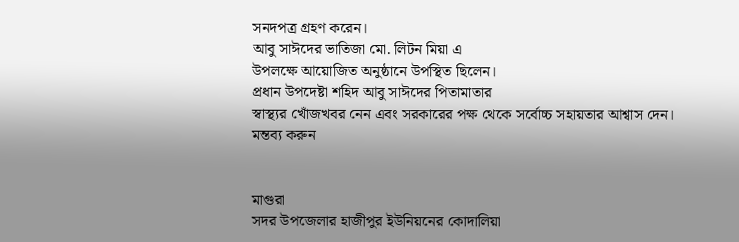সনদপত্র গ্রহণ করেন।
আবু সাঈদের ভাতিজা মো. লিটন মিয়া এ
উপলক্ষে আয়োজিত অনুষ্ঠানে উপস্থিত ছিলেন।
প্রধান উপদেষ্টা শহিদ আবু সাঈদের পিতামাতার
স্বাস্থ্যর খোঁজখবর নেন এবং সরকারের পক্ষ থেকে সর্বোচ্চ সহায়তার আশ্বাস দেন।
মন্তব্য করুন


মাগুরা
সদর উপজেলার হাজীপুর ইউনিয়নের কোদালিয়া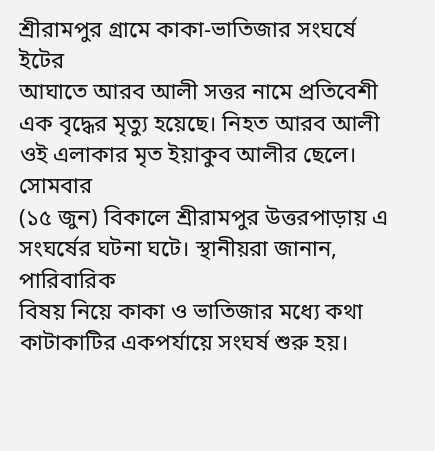শ্রীরামপুর গ্রামে কাকা-ভাতিজার সংঘর্ষে ইটের
আঘাতে আরব আলী সত্তর নামে প্রতিবেশী এক বৃদ্ধের মৃত্যু হয়েছে। নিহত আরব আলী ওই এলাকার মৃত ইয়াকুব আলীর ছেলে।
সোমবার
(১৫ জুন) বিকালে শ্রীরামপুর উত্তরপাড়ায় এ সংঘর্ষের ঘটনা ঘটে। স্থানীয়রা জানান, পারিবারিক
বিষয় নিয়ে কাকা ও ভাতিজার মধ্যে কথা কাটাকাটির একপর্যায়ে সংঘর্ষ শুরু হয়।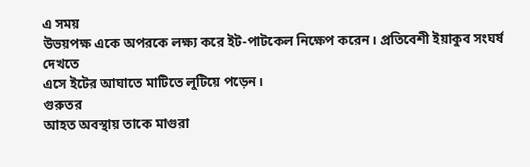এ সময়
উভয়পক্ষ একে অপরকে লক্ষ্য করে ইট-পাটকেল নিক্ষেপ করেন। প্রতিবেশী ইয়াকুব সংঘর্ষ দেখতে
এসে ইটের আঘাতে মাটিতে লুটিয়ে পড়েন।
গুরুতর
আহত অবস্থায় তাকে মাগুরা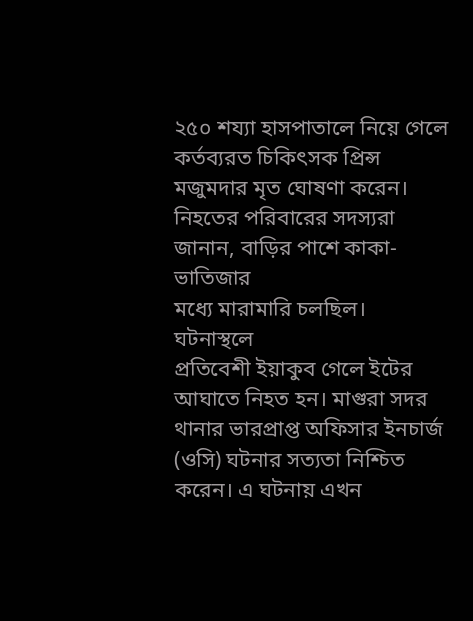২৫০ শয্যা হাসপাতালে নিয়ে গেলে কর্তব্যরত চিকিৎসক প্রিন্স
মজুমদার মৃত ঘোষণা করেন। নিহতের পরিবারের সদস্যরা জানান, বাড়ির পাশে কাকা-ভাতিজার
মধ্যে মারামারি চলছিল।
ঘটনাস্থলে
প্রতিবেশী ইয়াকুব গেলে ইটের আঘাতে নিহত হন। মাগুরা সদর থানার ভারপ্রাপ্ত অফিসার ইনচার্জ
(ওসি) ঘটনার সত্যতা নিশ্চিত করেন। এ ঘটনায় এখন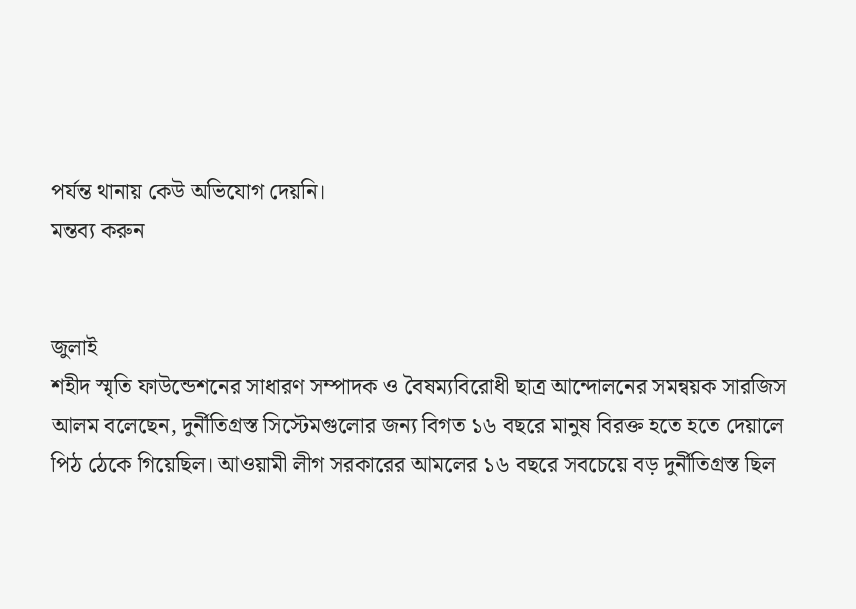পর্যন্ত থানায় কেউ অভিযোগ দেয়নি।
মন্তব্য করুন


জুলাই
শহীদ স্মৃতি ফাউন্ডেশনের সাধারণ সম্পাদক ও বৈষম্যবিরোধী ছাত্র আন্দোলনের সমন্বয়ক সারজিস
আলম বলেছেন, দুর্নীতিগ্রস্ত সিস্টেমগুলোর জন্য বিগত ১৬ বছরে মানুষ বিরক্ত হতে হতে দেয়ালে
পিঠ ঠেকে গিয়েছিল। আওয়ামী লীগ সরকারের আমলের ১৬ বছরে সবচেয়ে বড় দুর্নীতিগ্রস্ত ছিল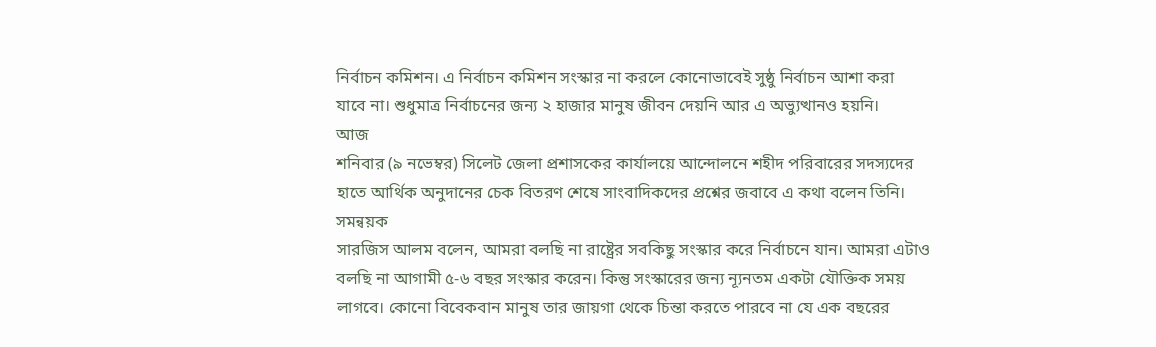নির্বাচন কমিশন। এ নির্বাচন কমিশন সংস্কার না করলে কোনোভাবেই সুষ্ঠু নির্বাচন আশা করা
যাবে না। শুধুমাত্র নির্বাচনের জন্য ২ হাজার মানুষ জীবন দেয়নি আর এ অভ্যুত্থানও হয়নি।
আজ
শনিবার (৯ নভেম্বর) সিলেট জেলা প্রশাসকের কার্যালয়ে আন্দোলনে শহীদ পরিবারের সদস্যদের
হাতে আর্থিক অনুদানের চেক বিতরণ শেষে সাংবাদিকদের প্রশ্নের জবাবে এ কথা বলেন তিনি।
সমন্বয়ক
সারজিস আলম বলেন, আমরা বলছি না রাষ্ট্রের সবকিছু সংস্কার করে নির্বাচনে যান। আমরা এটাও
বলছি না আগামী ৫-৬ বছর সংস্কার করেন। কিন্তু সংস্কারের জন্য ন্যূনতম একটা যৌক্তিক সময়
লাগবে। কোনো বিবেকবান মানুষ তার জায়গা থেকে চিন্তা করতে পারবে না যে এক বছরের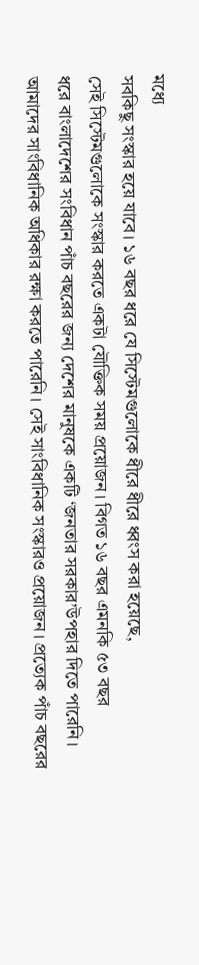মধ্যে
সবকিছু সংস্কার হয়ে যাবে। ১৬ বছর ধরে যে সিস্টেমগুলোকে ধীরে ধীরে ধ্বংস করা হয়েছে,
সেই সিস্টেমগুলোকে সংস্কার করতে একটা যৌক্তিক সময় প্রয়োজন। বিগত ১৬ বছর এমনকি ৫৩ বছর
ধরে বাংলাদেশের সংবিধান পাঁচ বছরের জন্য দেশের মানুষকে একটি ‘জনতার সরকার’উপহার দিতে পারেনি।
আমাদের সাংবিধানিক অধিকার রক্ষা করতে পারেনি। সেই সাংবিধানিক সংস্কারও প্রয়োজন। প্রত্যেক পাঁচ বছরের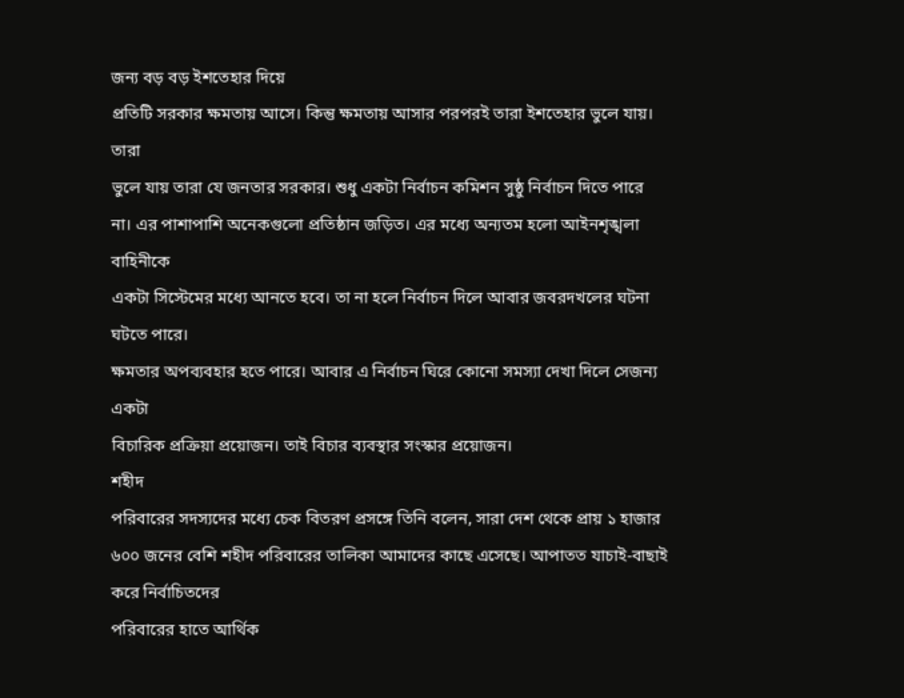জন্য বড় বড় ইশতেহার দিয়ে
প্রতিটি সরকার ক্ষমতায় আসে। কিন্তু ক্ষমতায় আসার পরপরই তারা ইশতেহার ভুলে যায়। তারা
ভুলে যায় তারা যে জনতার সরকার। শুধু একটা নির্বাচন কমিশন সুষ্ঠু নির্বাচন দিতে পারে
না। এর পাশাপাশি অনেকগুলো প্রতিষ্ঠান জড়িত। এর মধ্যে অন্যতম হলো আইনশৃঙ্খলা বাহিনীকে
একটা সিস্টেমের মধ্যে আনতে হবে। তা না হলে নির্বাচন দিলে আবার জবরদখলের ঘটনা ঘটতে পারে।
ক্ষমতার অপব্যবহার হতে পারে। আবার এ নির্বাচন ঘিরে কোনো সমস্যা দেখা দিলে সেজন্য একটা
বিচারিক প্রক্রিয়া প্রয়োজন। তাই বিচার ব্যবস্থার সংস্কার প্রয়োজন।
শহীদ
পরিবারের সদস্যদের মধ্যে চেক বিতরণ প্রসঙ্গে তিনি বলেন, সারা দেশ থেকে প্রায় ১ হাজার
৬০০ জনের বেশি শহীদ পরিবারের তালিকা আমাদের কাছে এসেছে। আপাতত যাচাই-বাছাই করে নির্বাচিতদের
পরিবারের হাতে আর্থিক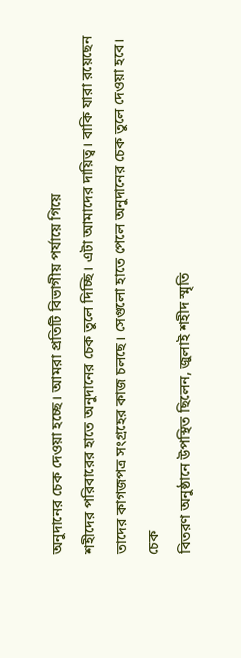অনুদানের চেক দেওয়া হচ্ছে। আমরা প্রতিটি বিভাগীয় পর্যায়ে গিয়ে
শহীদের পরিবারের হাতে অনুদানের চেক তুলে দিচ্ছি। এটা আমাদের দায়িত্ব। বাকি যারা রয়েছেন
তাদের কাগজপত্র সংগ্রহের কাজ চলছে। সেগুলো হাতে পেলে অনুদানের চেক তুলে দেওয়া হবে।
চেক
বিতরণ অনুষ্ঠানে উপস্থিত ছিলেন, জুলাই শহীদ স্মৃতি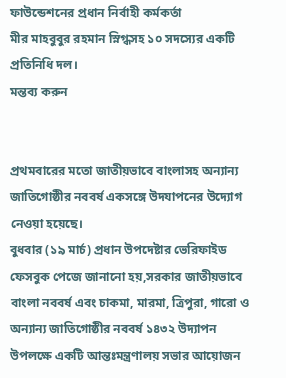ফাউন্ডেশনের প্রধান নির্বাহী কর্মকর্তা
মীর মাহবুবুর রহমান স্নিগ্ধসহ ১০ সদস্যের একটি প্রতিনিধি দল।
মন্তব্য করুন


প্রথমবারের মতো জাতীয়ভাবে বাংলাসহ অন্যান্য জাতিগোষ্ঠীর নববর্ষ একসঙ্গে উদযাপনের উদ্যোগ নেওয়া হয়েছে।
বুধবার (১৯ মার্চ) প্রধান উপদেষ্টার ভেরিফাইড ফেসবুক পেজে জানানো হয়,সরকার জাতীয়ভাবে বাংলা নববর্ষ এবং চাকমা, মারমা, ত্রিপুরা, গারো ও অন্যান্য জাতিগোষ্ঠীর নববর্ষ ১৪৩২ উদ্যাপন উপলক্ষে একটি আন্তঃমন্ত্রণালয় সভার আয়োজন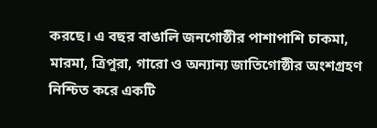করছে। এ বছর বাঙালি জনগোষ্ঠীর পাশাপাশি চাকমা, মারমা, ত্রিপুরা, গারো ও অন্যান্য জাতিগোষ্ঠীর অংশগ্রহণ নিশ্চিত করে একটি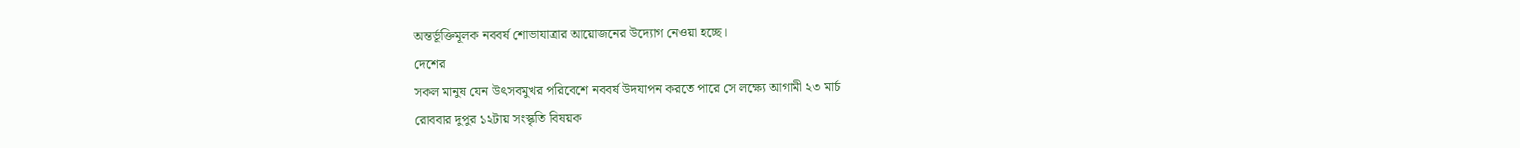অন্তর্ভূক্তিমূলক নববর্ষ শোভাযাত্রার আয়োজনের উদ্যোগ নেওয়া হচ্ছে।
দেশের
সকল মানুষ যেন উৎসবমুখর পরিবেশে নববর্ষ উদযাপন করতে পারে সে লক্ষ্যে আগামী ২৩ মার্চ
রোববার দুপুর ১২টায় সংস্কৃতি বিষয়ক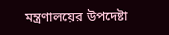মন্ত্রণালয়ের উপদেষ্টা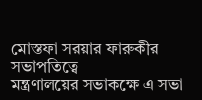মোস্তফা সরয়ার ফারুকীর সভাপতিত্বে
মন্ত্রণালয়ের সভাকক্ষে এ সভা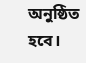অনুষ্ঠিত হবে।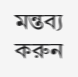মন্তব্য করুন